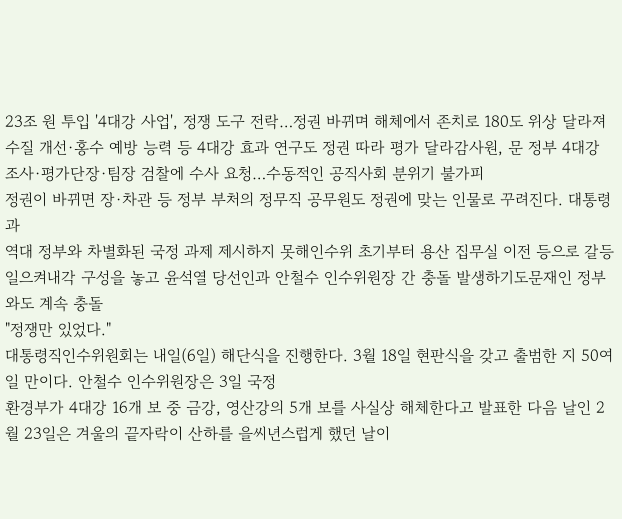23조 원 투입 '4대강 사업', 정쟁 도구 전락…정권 바뀌며 해체에서 존치로 180도 위상 달라져수질 개선·홍수 예방 능력 등 4대강 효과 연구도 정권 따라 평가 달라감사원, 문 정부 4대강 조사·평가단장·팀장 검찰에 수사 요청…수동적인 공직사회 분위기 불가피
정권이 바뀌면 장·차관 등 정부 부처의 정무직 공무원도 정권에 맞는 인물로 꾸려진다. 대통령과
역대 정부와 차별화된 국정 과제 제시하지 못해인수위 초기부터 용산 집무실 이전 등으로 갈등 일으켜내각 구성을 놓고 윤석열 당선인과 안철수 인수위원장 간 충돌 발생하기도문재인 정부와도 계속 충돌
"정쟁만 있었다."
대통령직인수위원회는 내일(6일) 해단식을 진행한다. 3월 18일 현판식을 갖고 출범한 지 50여 일 만이다. 안철수 인수위원장은 3일 국정
환경부가 4대강 16개 보 중 금강, 영산강의 5개 보를 사실상 해체한다고 발표한 다음 날인 2월 23일은 겨울의 끝자락이 산하를 을씨년스럽게 했던 날이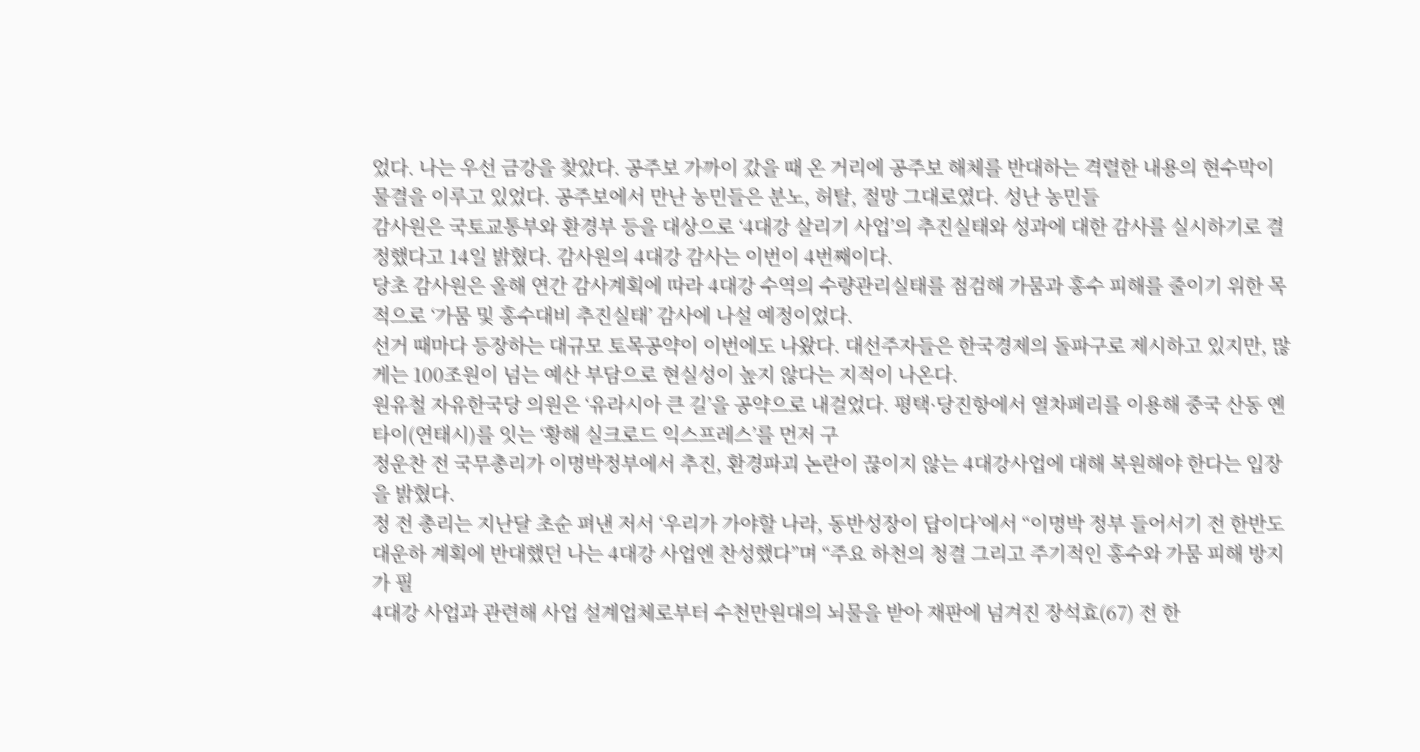었다. 나는 우선 금강을 찾았다. 공주보 가까이 갔을 때 온 거리에 공주보 해체를 반대하는 격렬한 내용의 현수막이 물결을 이루고 있었다. 공주보에서 만난 농민들은 분노, 허탈, 절망 그대로였다. 성난 농민들
감사원은 국토교통부와 환경부 등을 대상으로 ‘4대강 살리기 사업’의 추진실태와 성과에 대한 감사를 실시하기로 결정했다고 14일 밝혔다. 감사원의 4대강 감사는 이번이 4번째이다.
당초 감사원은 올해 연간 감사계획에 따라 4대강 수역의 수량관리실태를 점검해 가뭄과 홍수 피해를 줄이기 위한 목적으로 ‘가뭄 및 홍수대비 추진실태’ 감사에 나설 예정이었다.
선거 때마다 등장하는 대규모 토목공약이 이번에도 나왔다. 대선주자들은 한국경제의 돌파구로 제시하고 있지만, 많게는 100조원이 넘는 예산 부담으로 현실성이 높지 않다는 지적이 나온다.
원유철 자유한국당 의원은 ‘유라시아 큰 길’을 공약으로 내걸었다. 평택·당진항에서 열차페리를 이용해 중국 산동 옌타이(연태시)를 잇는 ‘황해 실크로드 익스프레스’를 먼저 구
정운찬 전 국무총리가 이명박정부에서 추진, 환경파괴 논란이 끊이지 않는 4대강사업에 대해 복원해야 한다는 입장을 밝혔다.
정 전 총리는 지난달 초순 펴낸 저서 ‘우리가 가야할 나라, 동반성장이 답이다’에서 “이명박 정부 들어서기 전 한반도 대운하 계획에 반대했던 나는 4대강 사업엔 찬성했다”며 “주요 하천의 청결 그리고 주기적인 홍수와 가뭄 피해 방지가 필
4대강 사업과 관련해 사업 설계업체로부터 수천만원대의 뇌물을 받아 재판에 넘겨진 장석효(67) 전 한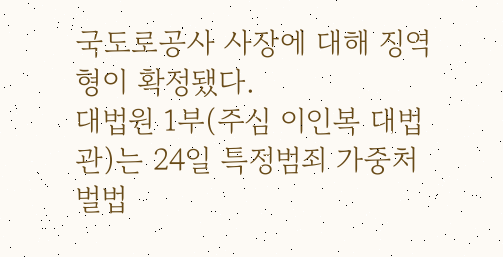국도로공사 사장에 대해 징역형이 확정됐다.
대법원 1부(주심 이인복 대법관)는 24일 특정범죄 가중처벌법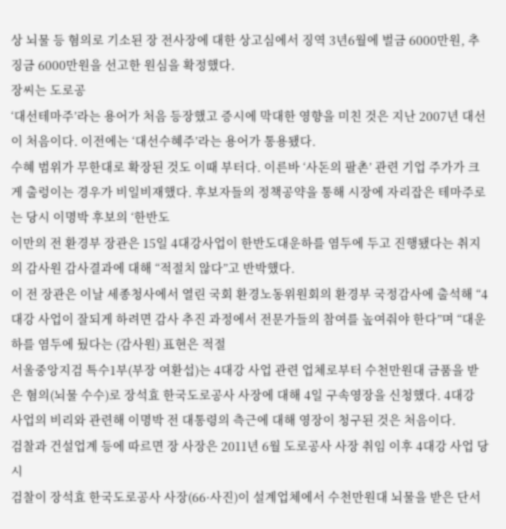상 뇌물 등 혐의로 기소된 장 전사장에 대한 상고심에서 징역 3년6월에 벌금 6000만원, 추징금 6000만원을 선고한 원심을 확정했다.
장씨는 도로공
‘대선테마주’라는 용어가 처음 등장했고 증시에 막대한 영향을 미친 것은 지난 2007년 대선이 처음이다. 이전에는 ‘대선수혜주’라는 용어가 통용됐다.
수혜 범위가 무한대로 확장된 것도 이때 부터다. 이른바 ‘사돈의 팔촌’ 관련 기업 주가가 크게 출렁이는 경우가 비일비재했다. 후보자들의 정책공약을 통해 시장에 자리잡은 테마주로는 당시 이명박 후보의 ‘한반도
이만의 전 환경부 장관은 15일 4대강사업이 한반도대운하를 염두에 두고 진행됐다는 취지의 감사원 감사결과에 대해 “적절치 않다”고 반박했다.
이 전 장관은 이날 세종청사에서 열린 국회 환경노동위원회의 환경부 국정감사에 출석해 “4대강 사업이 잘되게 하려면 감사 추진 과정에서 전문가들의 참여를 높여줘야 한다”며 “대운하를 염두에 뒀다는 (감사원) 표현은 적절
서울중앙지검 특수1부(부장 여환섭)는 4대강 사업 관련 업체로부터 수천만원대 금품을 받은 혐의(뇌물 수수)로 장석효 한국도로공사 사장에 대해 4일 구속영장을 신청했다. 4대강 사업의 비리와 관련해 이명박 전 대통령의 측근에 대해 영장이 청구된 것은 처음이다.
검찰과 건설업계 등에 따르면 장 사장은 2011년 6월 도로공사 사장 취임 이후 4대강 사업 당시
검찰이 장석효 한국도로공사 사장(66·사진)이 설계업체에서 수천만원대 뇌물을 받은 단서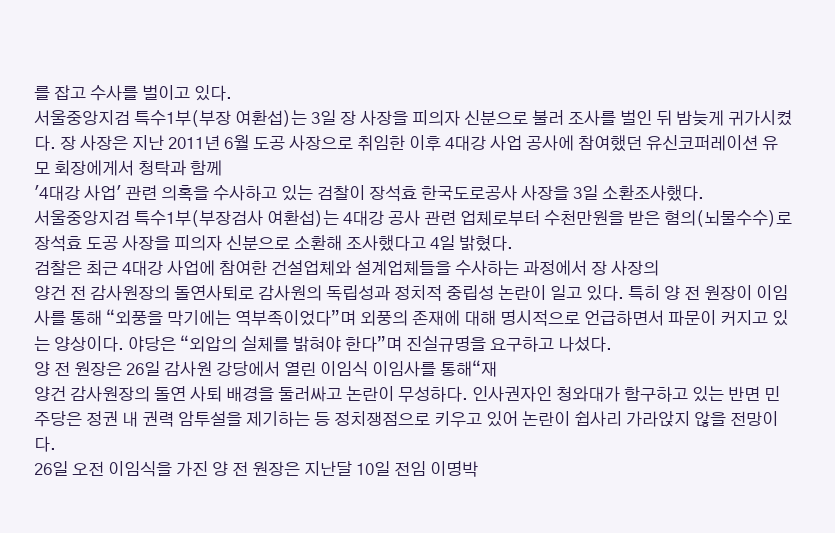를 잡고 수사를 벌이고 있다.
서울중앙지검 특수1부(부장 여환섭)는 3일 장 사장을 피의자 신분으로 불러 조사를 벌인 뒤 밤늦게 귀가시켰다. 장 사장은 지난 2011년 6월 도공 사장으로 취임한 이후 4대강 사업 공사에 참여했던 유신코퍼레이션 유모 회장에게서 청탁과 함께
'4대강 사업' 관련 의혹을 수사하고 있는 검찰이 장석효 한국도로공사 사장을 3일 소환조사했다.
서울중앙지검 특수1부(부장검사 여환섭)는 4대강 공사 관련 업체로부터 수천만원을 받은 혐의(뇌물수수)로 장석효 도공 사장을 피의자 신분으로 소환해 조사했다고 4일 밝혔다.
검찰은 최근 4대강 사업에 참여한 건설업체와 설계업체들을 수사하는 과정에서 장 사장의
양건 전 감사원장의 돌연사퇴로 감사원의 독립성과 정치적 중립성 논란이 일고 있다. 특히 양 전 원장이 이임사를 통해 “외풍을 막기에는 역부족이었다”며 외풍의 존재에 대해 명시적으로 언급하면서 파문이 커지고 있는 양상이다. 야당은 “외압의 실체를 밝혀야 한다”며 진실규명을 요구하고 나섰다.
양 전 원장은 26일 감사원 강당에서 열린 이임식 이임사를 통해“재
양건 감사원장의 돌연 사퇴 배경을 둘러싸고 논란이 무성하다. 인사권자인 청와대가 함구하고 있는 반면 민주당은 정권 내 권력 암투설을 제기하는 등 정치쟁점으로 키우고 있어 논란이 쉽사리 가라앉지 않을 전망이다.
26일 오전 이임식을 가진 양 전 원장은 지난달 10일 전임 이명박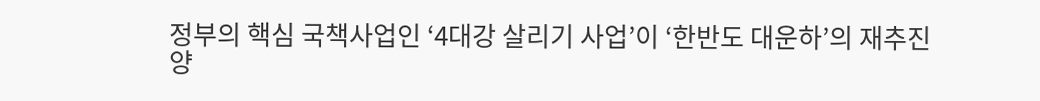정부의 핵심 국책사업인 ‘4대강 살리기 사업’이 ‘한반도 대운하’의 재추진
양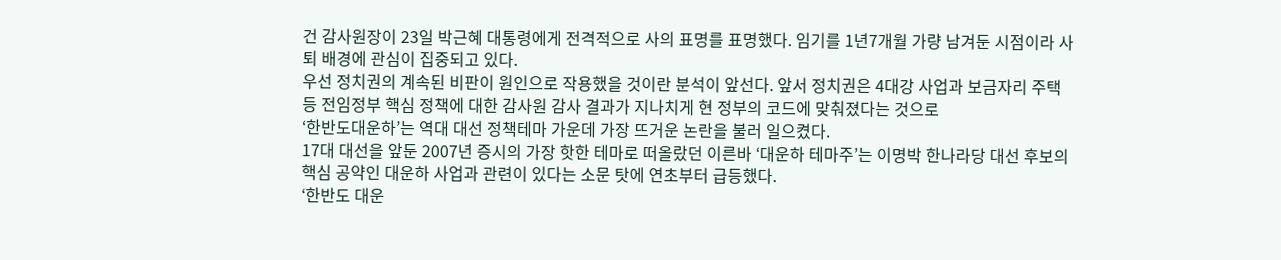건 감사원장이 23일 박근혜 대통령에게 전격적으로 사의 표명를 표명했다. 임기를 1년7개월 가량 남겨둔 시점이라 사퇴 배경에 관심이 집중되고 있다.
우선 정치권의 계속된 비판이 원인으로 작용했을 것이란 분석이 앞선다. 앞서 정치권은 4대강 사업과 보금자리 주택 등 전임정부 핵심 정책에 대한 감사원 감사 결과가 지나치게 현 정부의 코드에 맞춰졌다는 것으로
‘한반도대운하’는 역대 대선 정책테마 가운데 가장 뜨거운 논란을 불러 일으켰다.
17대 대선을 앞둔 2007년 증시의 가장 핫한 테마로 떠올랐던 이른바 ‘대운하 테마주’는 이명박 한나라당 대선 후보의 핵심 공약인 대운하 사업과 관련이 있다는 소문 탓에 연초부터 급등했다.
‘한반도 대운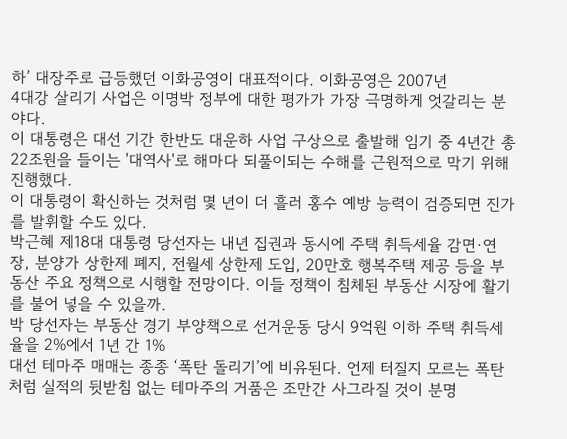하’ 대장주로 급등했던 이화공영이 대표적이다. 이화공영은 2007년
4대강 살리기 사업은 이명박 정부에 대한 평가가 가장 극명하게 엇갈리는 분야다.
이 대통령은 대선 기간 한반도 대운하 사업 구상으로 출발해 임기 중 4년간 총 22조원을 들이는 '대역사'로 해마다 되풀이되는 수해를 근원적으로 막기 위해 진행했다.
이 대통령이 확신하는 것처럼 몇 년이 더 흘러 홍수 예방 능력이 검증되면 진가를 발휘할 수도 있다.
박근혜 제18대 대통령 당선자는 내년 집권과 동시에 주택 취득세율 감면·연장, 분양가 상한제 폐지, 전월세 상한제 도입, 20만호 행복주택 제공 등을 부동산 주요 정책으로 시행할 전망이다. 이들 정책이 침체된 부동산 시장에 활기를 불어 넣을 수 있을까.
박 당선자는 부동산 경기 부양책으로 선거운동 당시 9억원 이하 주택 취득세율을 2%에서 1년 간 1%
대선 테마주 매매는 종종 ‘폭탄 돌리기’에 비유된다. 언제 터질지 모르는 폭탄처럼 실적의 뒷받침 없는 테마주의 거품은 조만간 사그라질 것이 분명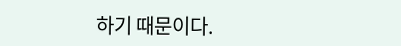하기 때문이다.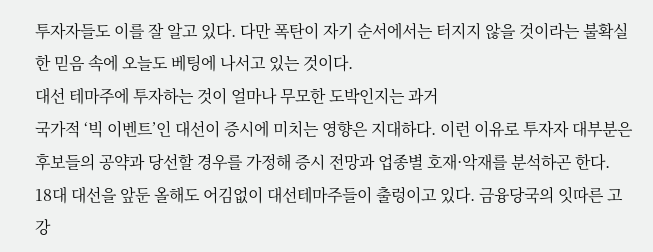투자자들도 이를 잘 알고 있다. 다만 폭탄이 자기 순서에서는 터지지 않을 것이라는 불확실한 믿음 속에 오늘도 베팅에 나서고 있는 것이다.
대선 테마주에 투자하는 것이 얼마나 무모한 도박인지는 과거
국가적 ‘빅 이벤트’인 대선이 증시에 미치는 영향은 지대하다. 이런 이유로 투자자 대부분은 후보들의 공약과 당선할 경우를 가정해 증시 전망과 업종별 호재·악재를 분석하곤 한다.
18대 대선을 앞둔 올해도 어김없이 대선테마주들이 출렁이고 있다. 금융당국의 잇따른 고강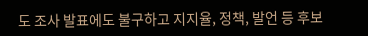도 조사 발표에도 불구하고 지지율, 정책, 발언 등 후보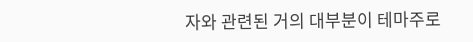자와 관련된 거의 대부분이 테마주로